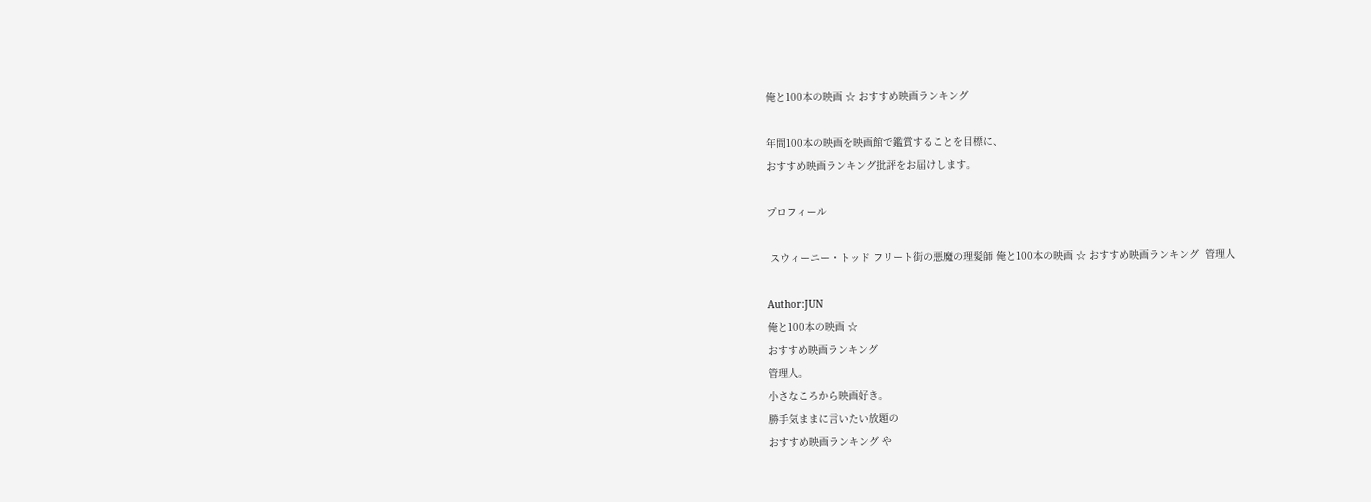俺と100本の映画 ☆ おすすめ映画ランキング

年間100本の映画を映画館で鑑賞することを目標に、
おすすめ映画ランキング批評をお届けします。

プロフィール

 スウィーニー・トッド フリート街の悪魔の理髪師 俺と100本の映画 ☆ おすすめ映画ランキング  管理人

Author:JUN
俺と100本の映画 ☆
おすすめ映画ランキング
管理人。
小さなころから映画好き。
勝手気ままに言いたい放題の
おすすめ映画ランキング や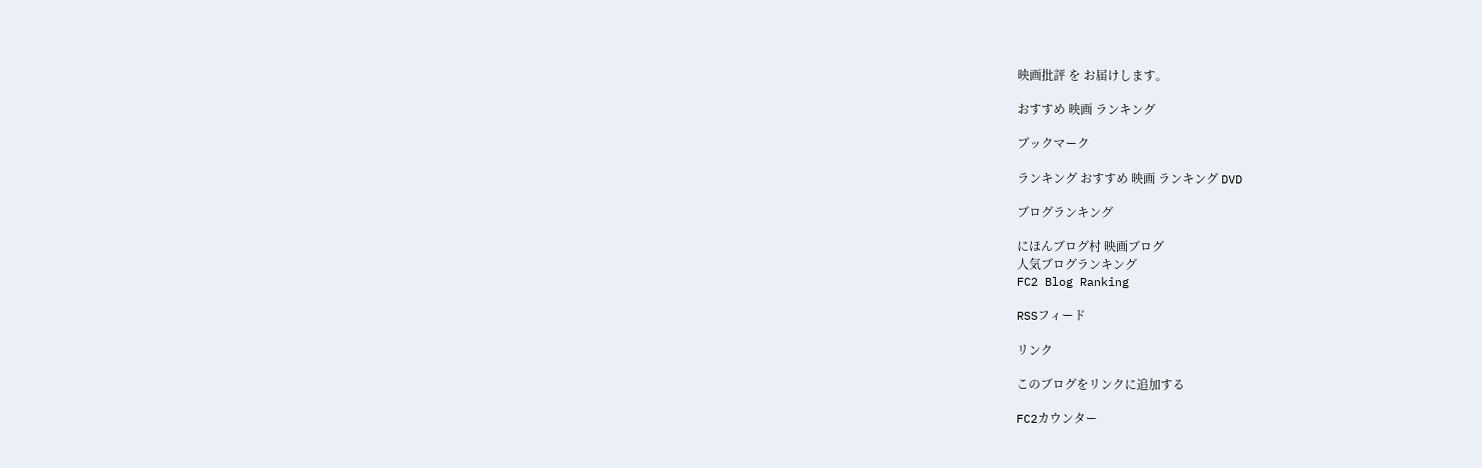映画批評 を お届けします。

おすすめ 映画 ランキング

ブックマーク

ランキング おすすめ 映画 ランキング DVD

ブログランキング

にほんブログ村 映画ブログ
人気ブログランキング
FC2 Blog Ranking

RSSフィード

リンク

このブログをリンクに追加する

FC2カウンター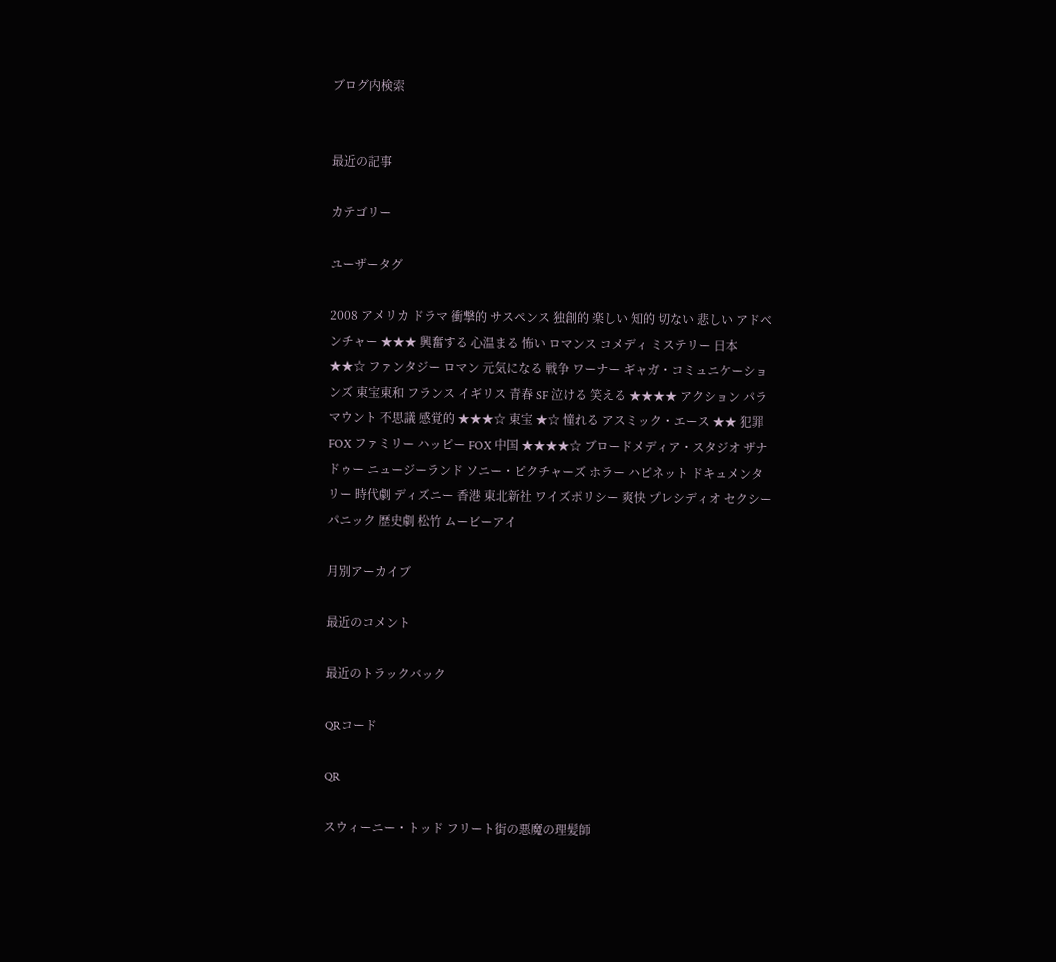ブログ内検索


最近の記事

カテゴリー

ユーザータグ

2008 アメリカ ドラマ 衝撃的 サスペンス 独創的 楽しい 知的 切ない 悲しい アドベンチャー ★★★ 興奮する 心温まる 怖い ロマンス コメディ ミステリー 日本 ★★☆ ファンタジー ロマン 元気になる 戦争 ワーナー ギャガ・コミュニケーションズ 東宝東和 フランス イギリス 青春 SF 泣ける 笑える ★★★★ アクション パラマウント 不思議 感覚的 ★★★☆ 東宝 ★☆ 憧れる アスミック・エース ★★ 犯罪 FOX ファミリー ハッピー FOX 中国 ★★★★☆ ブロードメディア・スタジオ ザナドゥー ニュージーランド ソニー・ピクチャーズ ホラー ハピネット ドキュメンタリー 時代劇 ディズニー 香港 東北新社 ワイズポリシー 爽快 プレシディオ セクシー パニック 歴史劇 松竹 ムービーアイ

月別アーカイブ

最近のコメント

最近のトラックバック

QRコード

QR

スウィーニー・トッド フリート街の悪魔の理髪師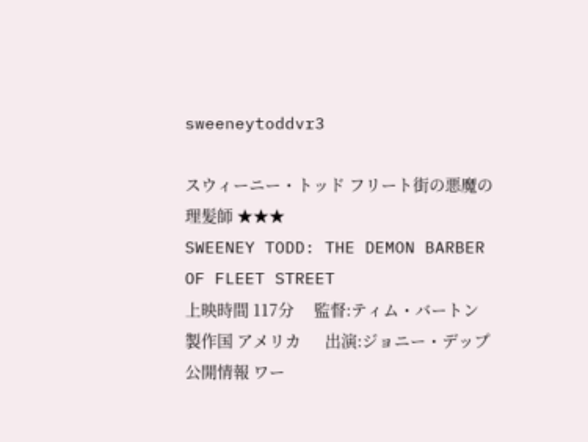sweeneytoddvr3

スウィーニー・トッド フリート街の悪魔の理髪師 ★★★
SWEENEY TODD: THE DEMON BARBER OF FLEET STREET
上映時間 117分     監督:ティム・バートン
製作国 アメリカ      出演:ジョニー・デップ
公開情報 ワー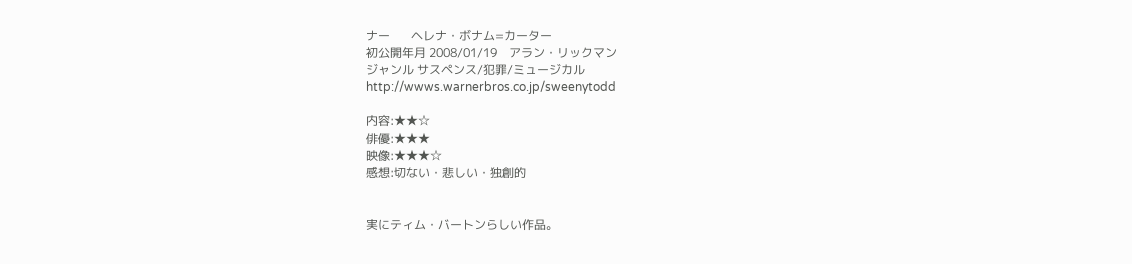ナー       ヘレナ・ボナム=カーター
初公開年月 2008/01/19    アラン・リックマン
ジャンル サスペンス/犯罪/ミュージカル
http://wwws.warnerbros.co.jp/sweenytodd

内容:★★☆
俳優:★★★
映像:★★★☆
感想:切ない・悲しい・独創的


実にティム・バートンらしい作品。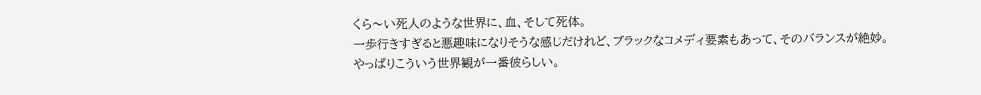くら〜い死人のような世界に、血、そして死体。
一歩行きすぎると悪趣味になりそうな感じだけれど、ブラックなコメディ要素もあって、そのバランスが絶妙。
やっぱりこういう世界観が一番彼らしい。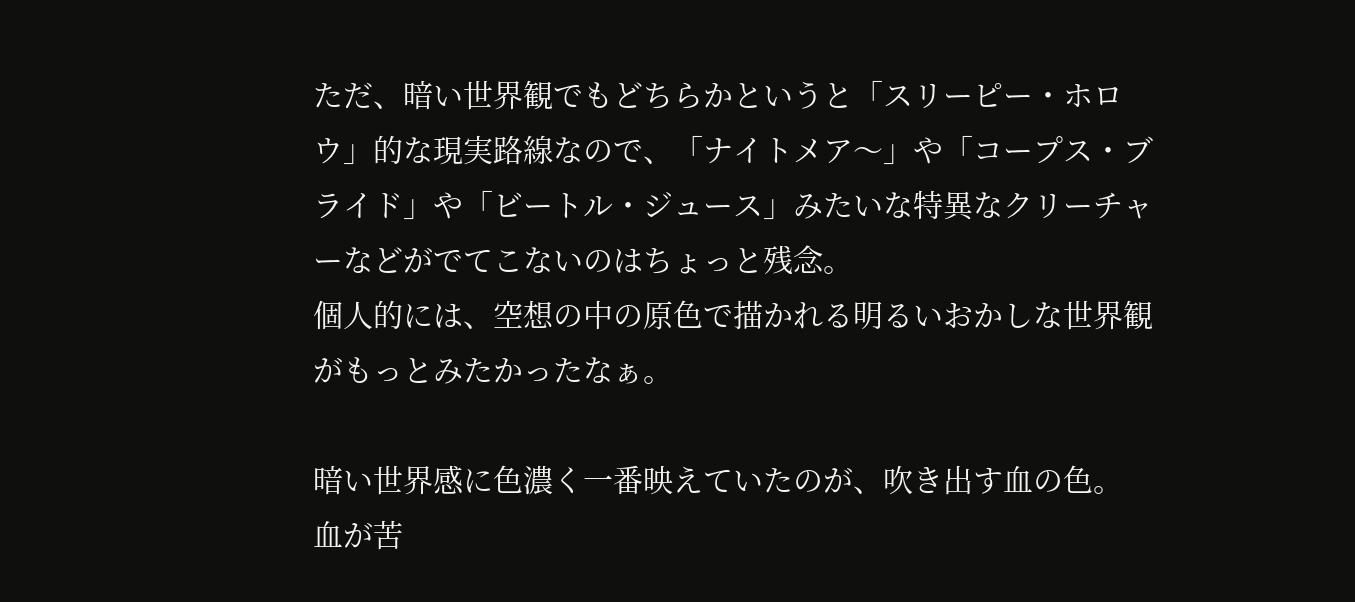ただ、暗い世界観でもどちらかというと「スリーピー・ホロウ」的な現実路線なので、「ナイトメア〜」や「コープス・ブライド」や「ビートル・ジュース」みたいな特異なクリーチャーなどがでてこないのはちょっと残念。
個人的には、空想の中の原色で描かれる明るいおかしな世界観がもっとみたかったなぁ。

暗い世界感に色濃く一番映えていたのが、吹き出す血の色。
血が苦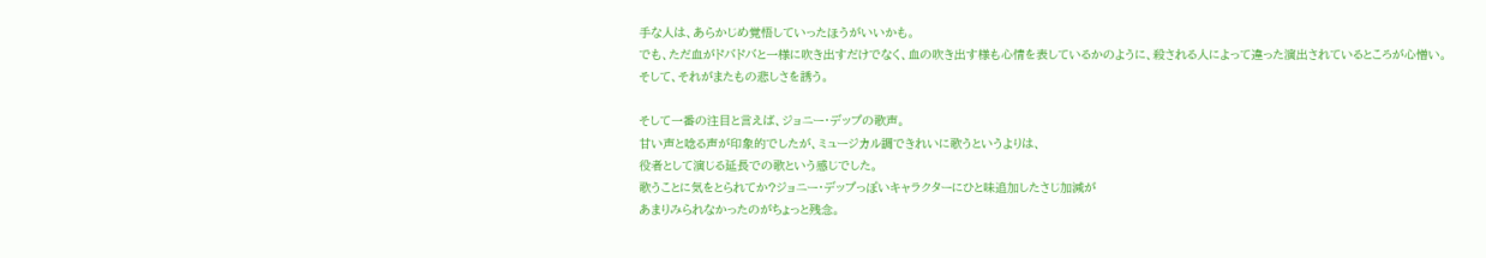手な人は、あらかじめ覚悟していったほうがいいかも。
でも、ただ血がドバドバと一様に吹き出すだけでなく、血の吹き出す様も心情を表しているかのように、殺される人によって違った演出されているところが心憎い。
そして、それがまたもの悲しさを誘う。

そして一番の注目と言えば、ジョニー・デップの歌声。
甘い声と唸る声が印象的でしたが、ミュージカル調できれいに歌うというよりは、
役者として演じる延長での歌という感じでした。
歌うことに気をとられてか?ジョニー・デップっぽいキャラクターにひと味追加したさじ加減が
あまりみられなかったのがちょっと残念。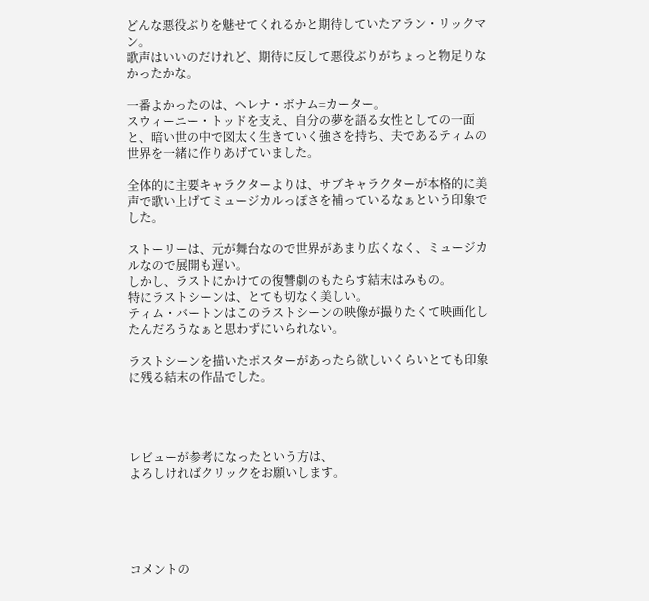どんな悪役ぶりを魅せてくれるかと期待していたアラン・リックマン。
歌声はいいのだけれど、期待に反して悪役ぶりがちょっと物足りなかったかな。

一番よかったのは、ヘレナ・ボナム=カーター。
スウィーニー・トッドを支え、自分の夢を語る女性としての一面と、暗い世の中で図太く生きていく強さを持ち、夫であるティムの世界を一緒に作りあげていました。

全体的に主要キャラクターよりは、サブキャラクターが本格的に美声で歌い上げてミュージカルっぽさを補っているなぁという印象でした。

ストーリーは、元が舞台なので世界があまり広くなく、ミュージカルなので展開も遅い。
しかし、ラストにかけての復讐劇のもたらす結末はみもの。
特にラストシーンは、とても切なく美しい。
ティム・バートンはこのラストシーンの映像が撮りたくて映画化したんだろうなぁと思わずにいられない。

ラストシーンを描いたポスターがあったら欲しいくらいとても印象に残る結末の作品でした。




レビューが参考になったという方は、
よろしければクリックをお願いします。





コメントの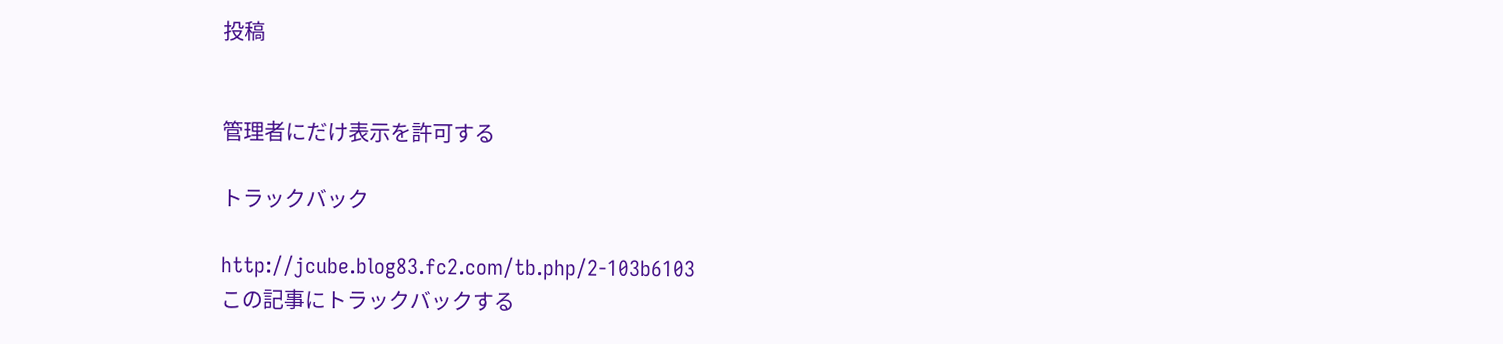投稿


管理者にだけ表示を許可する

トラックバック

http://jcube.blog83.fc2.com/tb.php/2-103b6103
この記事にトラックバックする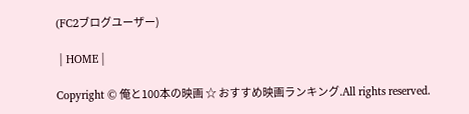(FC2ブログユーザー)

 | HOME |

Copyright © 俺と100本の映画 ☆ おすすめ映画ランキング.All rights reserved.